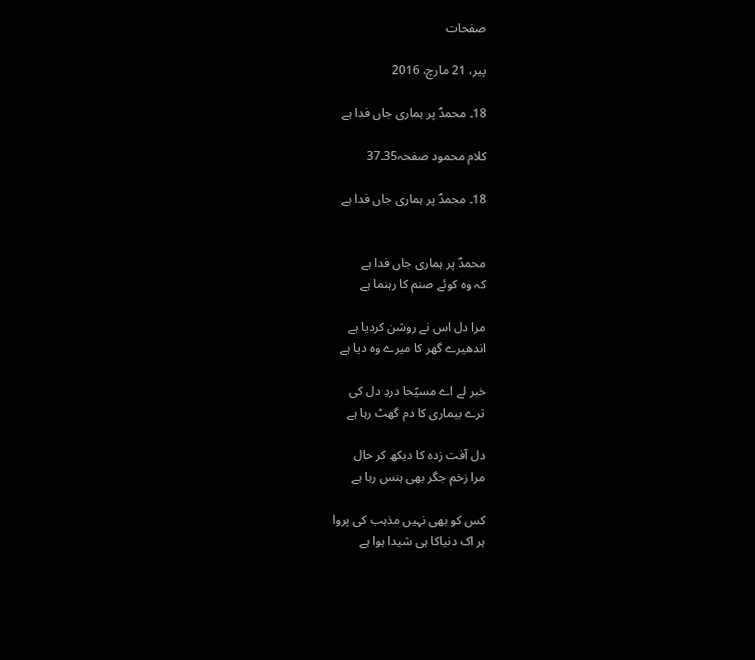صفحات

پیر، 21 مارچ، 2016

18۔ محمدؐ پر ہماری جاں فدا ہے

کلام محمود صفحہ35۔37

18۔ محمدؐ پر ہماری جاں فدا ہے


محمدؐ پر ہماری جاں فدا ہے
کہ وہ کوئے صنم کا رہنما ہے

مرا دل اس نے روشن کردیا ہے
اندھیرے گھر کا میرے وہ دیا ہے

خبر لے اے مسیؑحا دردِ دل کی
ترے بیماری کا دم گھٹ رہا ہے

دل آفت زدہ کا دیکھ کر حال
مرا زخم جگر بھی ہنس رہا ہے

کس کو بھی نہیں مذہب کی پروا
ہر اک دنیاکا ہی شیدا ہوا ہے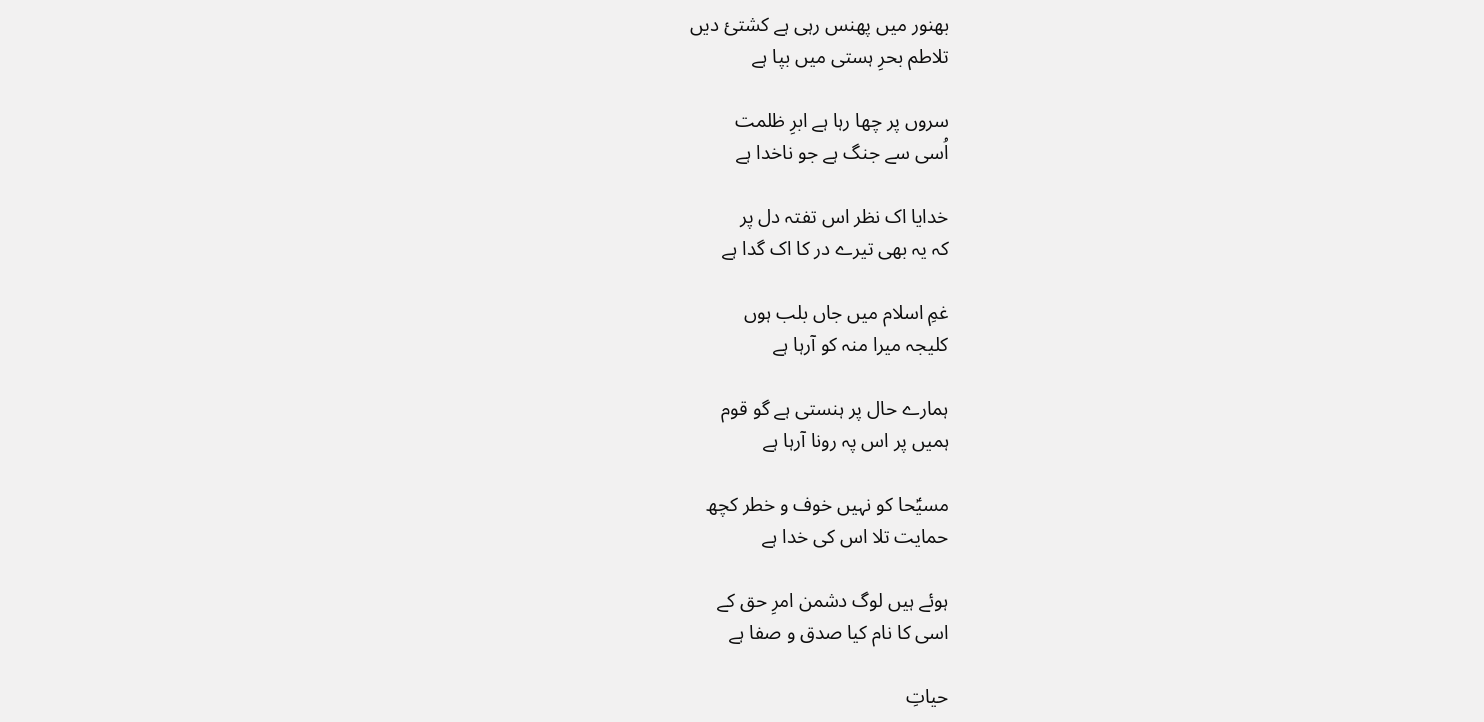بھنور میں پھنس رہی ہے کشتیٔ دیں
تلاطم بحرِ ہستی میں بپا ہے

سروں پر چھا رہا ہے ابرِ ظلمت
اُسی سے جنگ ہے جو ناخدا ہے

خدایا اک نظر اس تفتہ دل پر
کہ یہ بھی تیرے در کا اک گدا ہے

غمِ اسلام میں جاں بلب ہوں
کلیجہ میرا منہ کو آرہا ہے

ہمارے حال پر ہنستی ہے گو قوم
ہمیں پر اس پہ رونا آرہا ہے

مسیؑحا کو نہیں خوف و خطر کچھ
حمایت تلا اس کی خدا ہے

ہوئے ہیں لوگ دشمن امرِ حق کے
اسی کا نام کیا صدق و صفا ہے

حیاتِ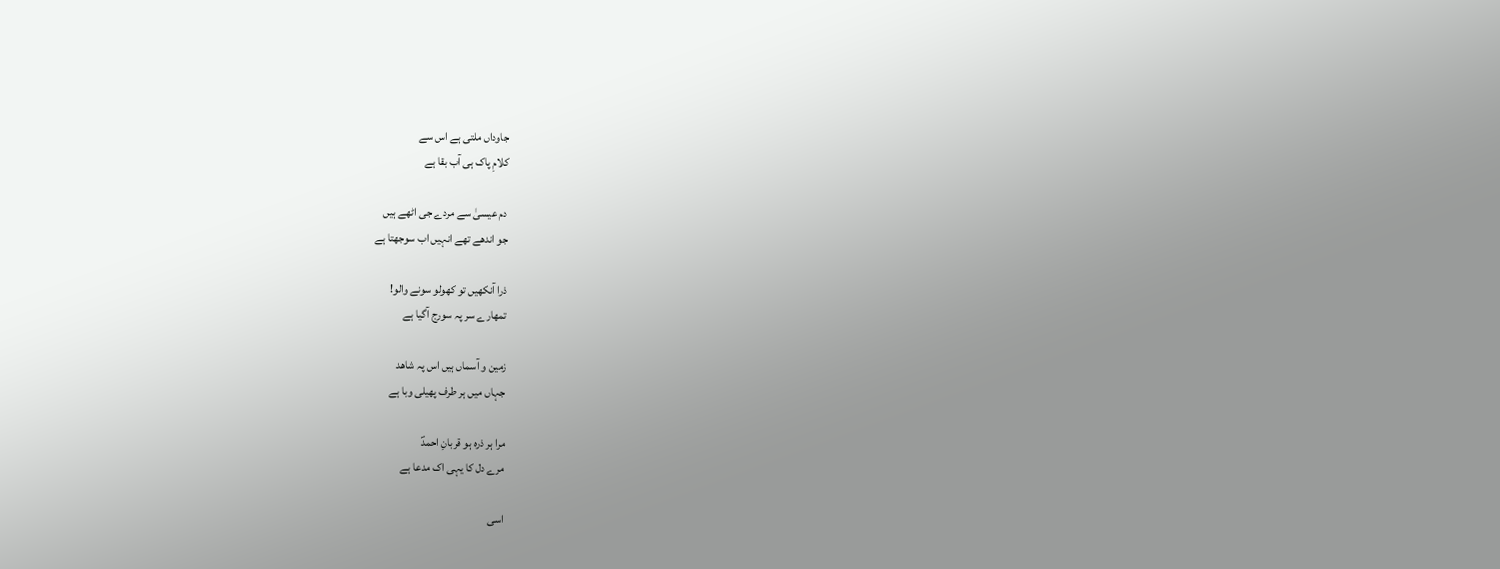جاوداں ملتی ہے اس سے
کلامِ پاک ہی آب بقا ہے

دم عیسیٰ سے مردے جی اٹھے ہیں
جو اندھے تھے انہیں اب سوجھتا ہے

ذرا آنکھیں تو کھولو سونے والو!
تمھارے سر پہ سورج آگیا ہے

زمین و آسماں ہیں اس پہ شاھد
جہاں میں ہر طرف پھیلی وبا ہے

مرا ہر ذرہ ہو قربانِ احمدؐ
مرے دل کا یہی اک مدعا ہے

اسی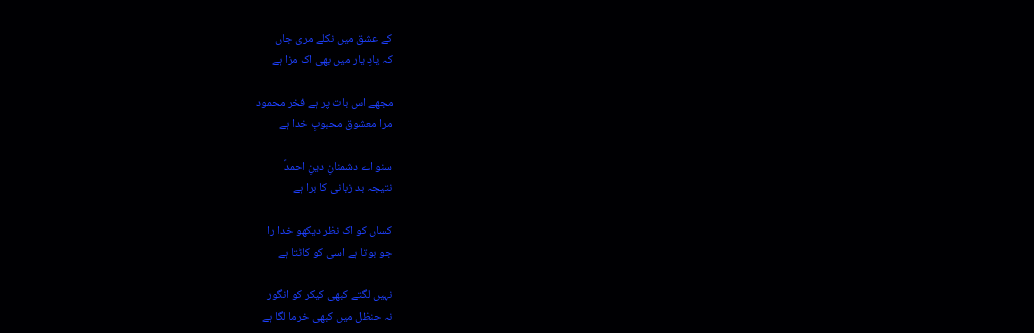کے عشق میں نکلے مری جاں
کہ یادِ یار میں بھی اک مزا ہے

مجھے اس بات پر ہے فخر محمود
مرا معشوق محبوبِ خدا ہے

سنو اے دشمنانِ دینِ احمدؐ
نتیجہ بد زبانی کا برا ہے

کساں کو اک نظر دیکھو خدا را
جو بوتا ہے اسی کو کاٹتا ہے

نہیں لگتے کبھی کیکر کو انگور
نہ حنظل میں کبھی خرما لگا ہے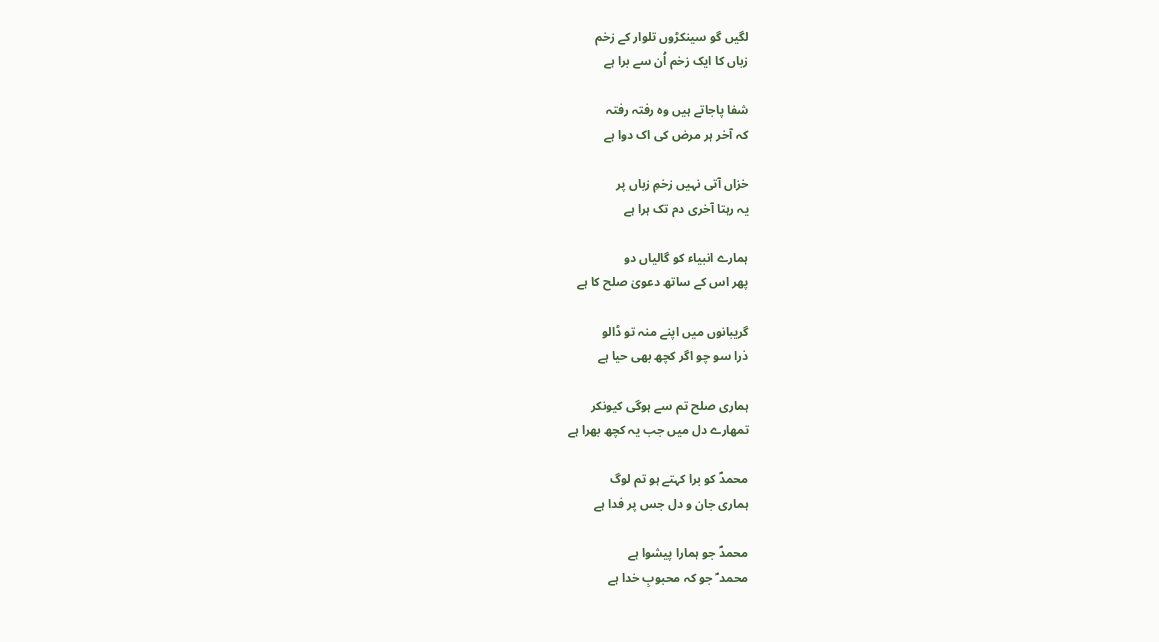لگیں گو سینکڑوں تلوار کے زخم
زباں کا ایک زخم اُن سے برا ہے

شفا پاجاتے ہیں وہ رفتہ رفتہ
کہ آخر ہر مرض کی اک دوا ہے

خزاں آتی نہیں زخمِ زباں پر
یہ رہتا آخری دم تک ہرا ہے

ہمارے انبیاء کو گالیاں دو
پھر اس کے ساتھ دعویٰ صلح کا ہے

گریبانوں میں اپنے منہ تو ڈالو
ذرا سو چو اگر کچھ بھی حیا ہے

ہماری صلح تم سے ہوگی کیونکر
تمھارے دل میں جب یہ کچھ بھرا ہے

محمدؐ کو برا کہتے ہو تم لوگ
ہماری جان و دل جس پر فدا ہے

محمدؐ جو ہمارا پیشوا ہے
محمد ؐ جو کہ محبوبِ خدا ہے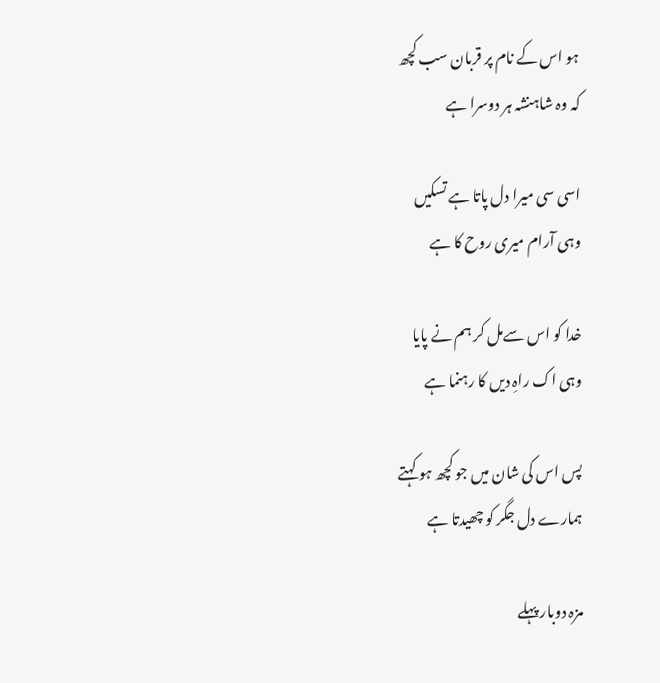ہو اس کے نام پر قربان سب کچھ
کہ وہ شاہنشہ ہر دوسرا ہے

اسی سی میرا دل پاتا ہے تسکیں
وہی آرام میری روح کا ہے

خدا کو اس سےمل کر ہم نے پایا
وہی اک راہِ دیں کا رہنما ہے

پس اس کی شان میں جو کچھ ہو کہتے
ہمارے دل جگر کو چھیدتا ہے

مزہ دوبار پہلے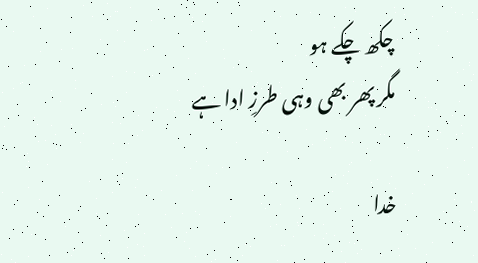چکھ چکے ہو
مگر پھر بھی وہی طرزِ ادا ہے

خدا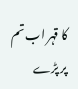کا قہر اب تم پر پڑے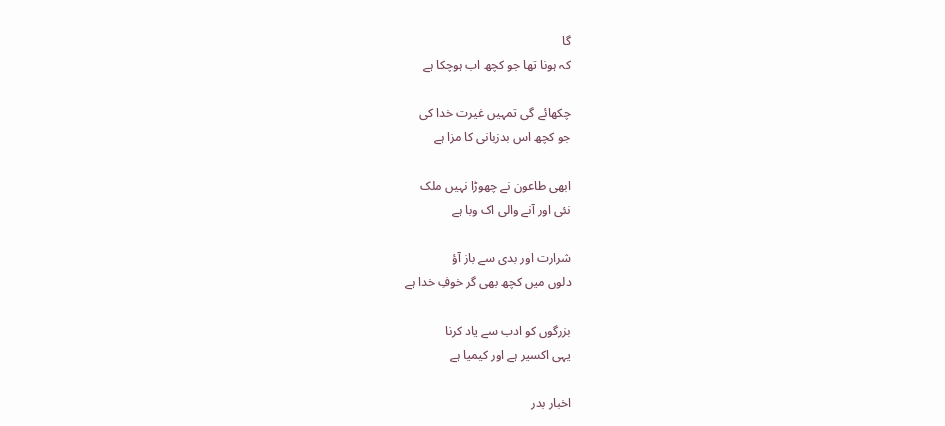گا
کہ ہونا تھا جو کچھ اب ہوچکا ہے

چکھائے گی تمہیں غیرت خدا کی
جو کچھ اس بدزبانی کا مزا ہے

ابھی طاعون نے چھوڑا نہیں ملک
نئی اور آنے والی اک وبا ہے

شرارت اور بدی سے باز آؤ
دلوں میں کچھ بھی گر خوفِ خدا ہے

بزرگوں کو ادب سے یاد کرنا
یہی اکسیر ہے اور کیمیا ہے

اخبار بدر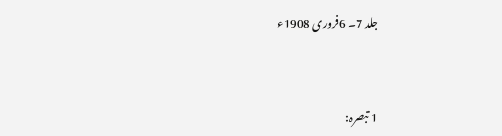جلد 7۔ 6فروری 1908ء


1 تبصرہ: